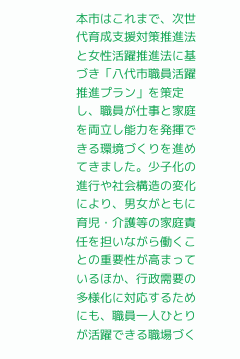本市はこれまで、次世代育成支援対策推進法と女性活躍推進法に基づき「八代市職員活躍推進プラン」を策定し、職員が仕事と家庭を両立し能力を発揮できる環境づくりを進めてきました。少子化の進行や社会構造の変化により、男女がともに育児・介護等の家庭責任を担いながら働くことの重要性が高まっているほか、行政需要の多様化に対応するためにも、職員一人ひとりが活躍できる職場づく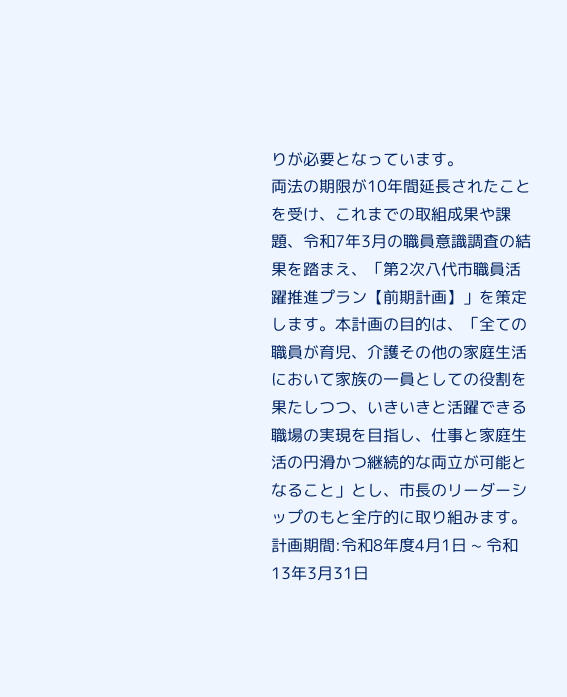りが必要となっています。
両法の期限が10年間延長されたことを受け、これまでの取組成果や課題、令和7年3月の職員意識調査の結果を踏まえ、「第2次八代市職員活躍推進プラン【前期計画】」を策定します。本計画の目的は、「全ての職員が育児、介護その他の家庭生活において家族の一員としての役割を果たしつつ、いきいきと活躍できる職場の実現を目指し、仕事と家庭生活の円滑かつ継続的な両立が可能となること」とし、市長のリーダーシップのもと全庁的に取り組みます。
計画期間:令和8年度4月1日 ~ 令和13年3月31日